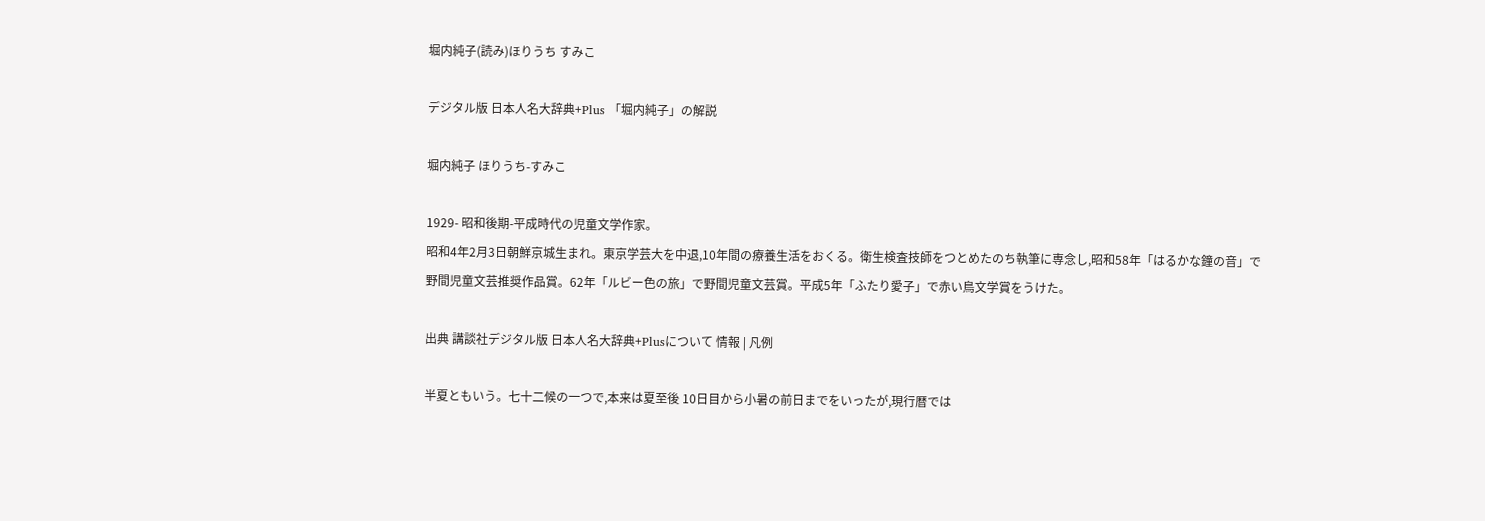堀内純子(読み)ほりうち すみこ

デジタル版 日本人名大辞典+Plus 「堀内純子」の解説

堀内純子 ほりうち-すみこ

1929- 昭和後期-平成時代の児童文学作家。
昭和4年2月3日朝鮮京城生まれ。東京学芸大を中退,10年間の療養生活をおくる。衛生検査技師をつとめたのち執筆に専念し,昭和58年「はるかな鐘の音」で野間児童文芸推奨作品賞。62年「ルビー色の旅」で野間児童文芸賞。平成5年「ふたり愛子」で赤い鳥文学賞をうけた。

出典 講談社デジタル版 日本人名大辞典+Plusについて 情報 | 凡例

半夏ともいう。七十二候の一つで,本来は夏至後 10日目から小暑の前日までをいったが,現行暦では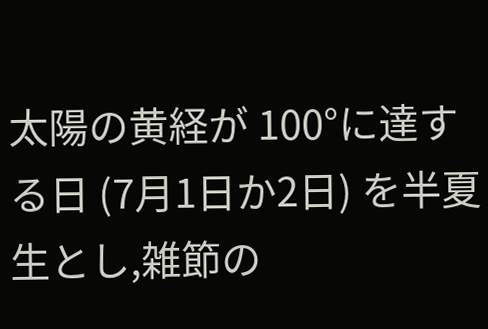太陽の黄経が 100°に達する日 (7月1日か2日) を半夏生とし,雑節の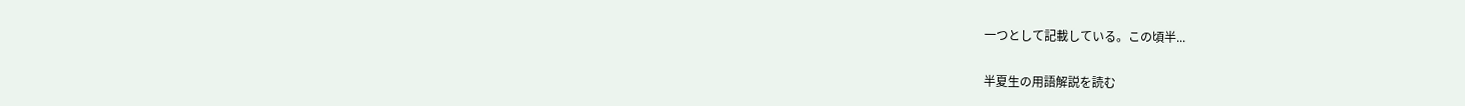一つとして記載している。この頃半...

半夏生の用語解説を読む